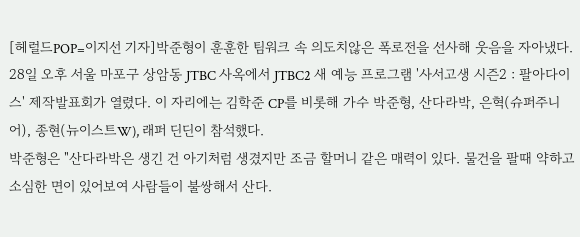[헤럴드POP=이지선 기자]박준형이 훈훈한 팀워크 속 의도치않은 폭로전을 선사해 웃음을 자아냈다.
28일 오후 서울 마포구 상암동 JTBC 사옥에서 JTBC2 새 예능 프로그램 '사서고생 시즌2 : 팔아다이스' 제작발표회가 열렸다. 이 자리에는 김학준 CP를 비롯해 가수 박준형, 산다라박, 은혁(슈퍼주니어), 종현(뉴이스트W), 래퍼 딘딘이 참석했다.
박준형은 "산다라박은 생긴 건 아기처럼 생겼지만 조금 할머니 같은 매력이 있다. 물건을 팔때 약하고 소심한 면이 있어보여 사람들이 불쌍해서 산다.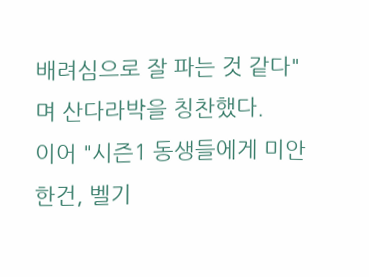배려심으로 잘 파는 것 같다"며 산다라박을 칭찬했다.
이어 "시즌1 동생들에게 미안한건, 벨기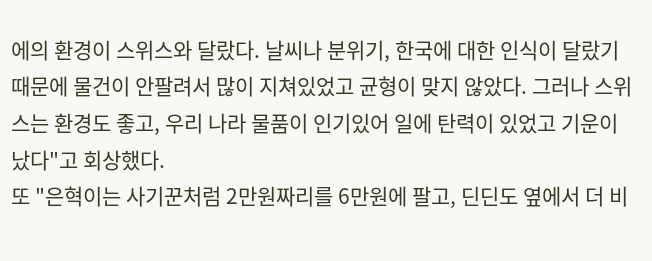에의 환경이 스위스와 달랐다. 날씨나 분위기, 한국에 대한 인식이 달랐기 때문에 물건이 안팔려서 많이 지쳐있었고 균형이 맞지 않았다. 그러나 스위스는 환경도 좋고, 우리 나라 물품이 인기있어 일에 탄력이 있었고 기운이 났다"고 회상했다.
또 "은혁이는 사기꾼처럼 2만원짜리를 6만원에 팔고, 딘딘도 옆에서 더 비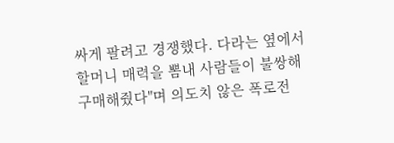싸게 팔려고 경쟁했다. 다라는 옆에서 할머니 매력을 뽐내 사람들이 불쌍해 구매해줬다"며 의도치 않은 폭로전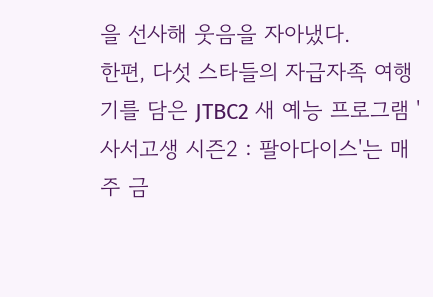을 선사해 웃음을 자아냈다.
한편, 다섯 스타들의 자급자족 여행기를 담은 JTBC2 새 예능 프로그램 '사서고생 시즌2 : 팔아다이스'는 매주 금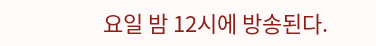요일 밤 12시에 방송된다.